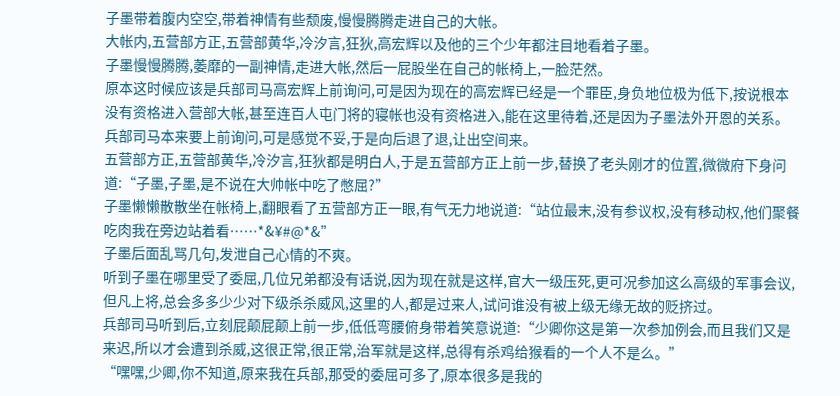子墨带着腹内空空,带着神情有些颓废,慢慢腾腾走进自己的大帐。
大帐内,五营部方正,五营部黄华,冷汐言,狂狄,高宏辉以及他的三个少年都注目地看着子墨。
子墨慢慢腾腾,萎靡的一副神情,走进大帐,然后一屁股坐在自己的帐椅上,一脸茫然。
原本这时候应该是兵部司马高宏辉上前询问,可是因为现在的高宏辉已经是一个罪臣,身负地位极为低下,按说根本没有资格进入营部大帐,甚至连百人屯门将的寝帐也没有资格进入,能在这里待着,还是因为子墨法外开恩的关系。
兵部司马本来要上前询问,可是感觉不妥,于是向后退了退,让出空间来。
五营部方正,五营部黄华,冷汐言,狂狄都是明白人,于是五营部方正上前一步,替换了老头刚才的位置,微微府下身问道:“子墨,子墨,是不说在大帅帐中吃了憋屈?”
子墨懒懒散散坐在帐椅上,翻眼看了五营部方正一眼,有气无力地说道:“站位最末,没有参议权,没有移动权,他们聚餐吃肉我在旁边站着看……*&¥#@*&”
子墨后面乱骂几句,发泄自己心情的不爽。
听到子墨在哪里受了委屈,几位兄弟都没有话说,因为现在就是这样,官大一级压死,更可况参加这么高级的军事会议,但凡上将,总会多多少少对下级杀杀威风,这里的人,都是过来人,试问谁没有被上级无缘无故的贬挤过。
兵部司马听到后,立刻屁颠屁颠上前一步,低低弯腰俯身带着笑意说道:“少卿你这是第一次参加例会,而且我们又是来迟,所以才会遭到杀威,这很正常,很正常,治军就是这样,总得有杀鸡给猴看的一个人不是么。”
“嘿嘿,少卿,你不知道,原来我在兵部,那受的委屈可多了,原本很多是我的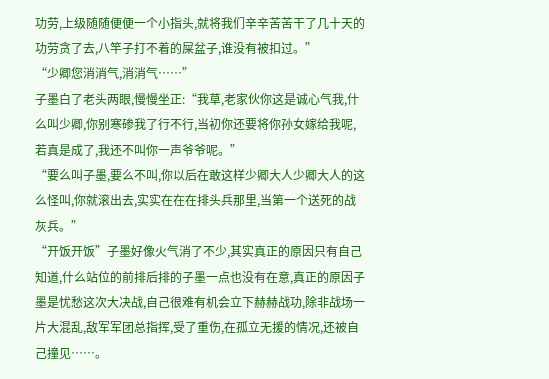功劳,上级随随便便一个小指头,就将我们辛辛苦苦干了几十天的功劳贪了去,八竿子打不着的屎盆子,谁没有被扣过。”
“少卿您消消气,消消气……”
子墨白了老头两眼,慢慢坐正:“我草,老家伙你这是诚心气我,什么叫少卿,你别寒碜我了行不行,当初你还要将你孙女嫁给我呢,若真是成了,我还不叫你一声爷爷呢。”
“要么叫子墨,要么不叫,你以后在敢这样少卿大人少卿大人的这么怪叫,你就滚出去,实实在在在排头兵那里,当第一个送死的战灰兵。”
“开饭开饭”子墨好像火气消了不少,其实真正的原因只有自己知道,什么站位的前排后排的子墨一点也没有在意,真正的原因子墨是忧愁这次大决战,自己很难有机会立下赫赫战功,除非战场一片大混乱,敌军军团总指挥,受了重伤,在孤立无援的情况,还被自己撞见……。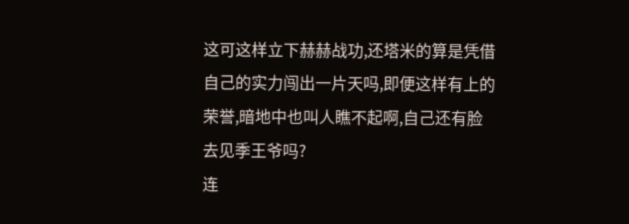这可这样立下赫赫战功,还塔米的算是凭借自己的实力闯出一片天吗,即便这样有上的荣誉,暗地中也叫人瞧不起啊,自己还有脸去见季王爷吗?
连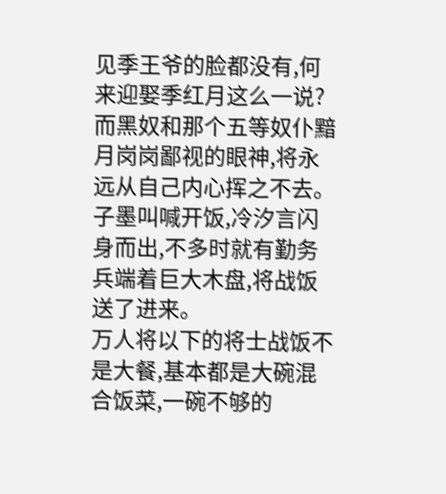见季王爷的脸都没有,何来迎娶季红月这么一说?而黑奴和那个五等奴仆黯月岗岗鄙视的眼神,将永远从自己内心挥之不去。
子墨叫喊开饭,冷汐言闪身而出,不多时就有勤务兵端着巨大木盘,将战饭送了进来。
万人将以下的将士战饭不是大餐,基本都是大碗混合饭菜,一碗不够的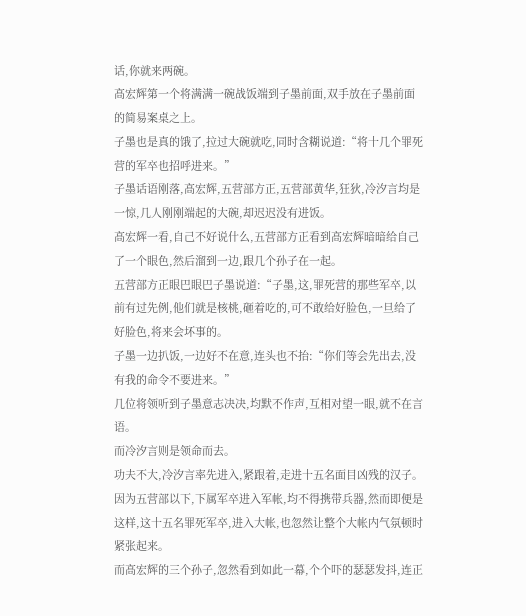话,你就来两碗。
高宏辉第一个将满满一碗战饭端到子墨前面,双手放在子墨前面的简易案桌之上。
子墨也是真的饿了,拉过大碗就吃,同时含糊说道:“将十几个罪死营的军卒也招呼进来。”
子墨话语刚落,高宏辉,五营部方正,五营部黄华,狂狄,冷汐言均是一惊,几人刚刚端起的大碗,却迟迟没有进饭。
高宏辉一看,自己不好说什么,五营部方正看到高宏辉暗暗给自己了一个眼色,然后溜到一边,跟几个孙子在一起。
五营部方正眼巴眼巴子墨说道:“子墨,这,罪死营的那些军卒,以前有过先例,他们就是核桃,砸着吃的,可不敢给好脸色,一旦给了好脸色,将来会坏事的。
子墨一边扒饭,一边好不在意,连头也不抬:“你们等会先出去,没有我的命令不要进来。”
几位将领听到子墨意志决决,均默不作声,互相对望一眼,就不在言语。
而冷汐言则是领命而去。
功夫不大,冷汐言率先进入,紧跟着,走进十五名面目凶残的汉子。
因为五营部以下,下属军卒进入军帐,均不得携带兵器,然而即便是这样,这十五名罪死军卒,进入大帐,也忽然让整个大帐内气氛顿时紧张起来。
而高宏辉的三个孙子,忽然看到如此一幕,个个吓的瑟瑟发抖,连正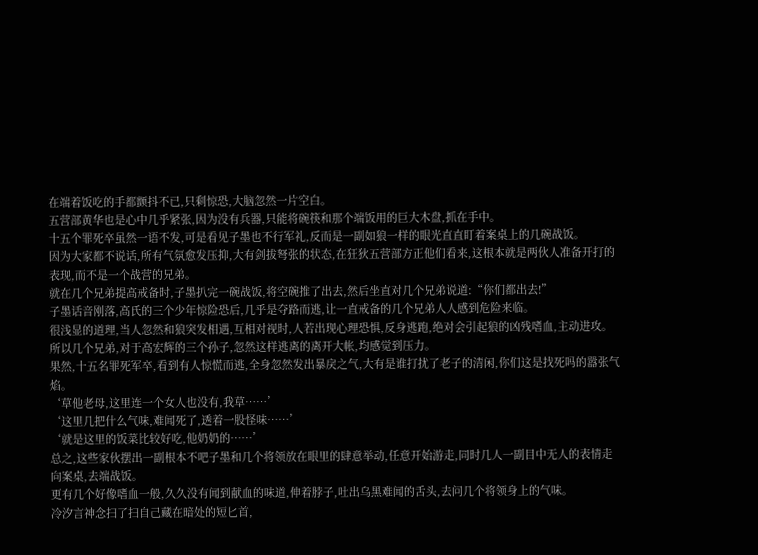在端着饭吃的手都颤抖不已,只剩惊恐,大脑忽然一片空白。
五营部黄华也是心中几乎紧张,因为没有兵器,只能将碗筷和那个端饭用的巨大木盘,抓在手中。
十五个罪死卒虽然一语不发,可是看见子墨也不行军礼,反而是一副如狼一样的眼光直直盯着案桌上的几碗战饭。
因为大家都不说话,所有气氛愈发压抑,大有剑拔弩张的状态,在狂狄五营部方正他们看来,这根本就是两伙人准备开打的表现,而不是一个战营的兄弟。
就在几个兄弟提高戒备时,子墨扒完一碗战饭,将空碗推了出去,然后坐直对几个兄弟说道:“你们都出去!”
子墨话音刚落,高氏的三个少年惊险恐后,几乎是夺路而逃,让一直戒备的几个兄弟人人感到危险来临。
很浅显的道理,当人忽然和狼突发相遇,互相对视时,人若出现心理恐惧,反身逃跑,绝对会引起狼的凶残嗜血,主动进攻。
所以几个兄弟,对于高宏辉的三个孙子,忽然这样逃离的离开大帐,均感觉到压力。
果然,十五名罪死军卒,看到有人惊慌而逃,全身忽然发出暴戾之气,大有是谁打扰了老子的清闲,你们这是找死吗的嚣张气焰。
‘草他老母,这里连一个女人也没有,我草……’
‘这里几把什么气味,难闻死了,透着一股怪味……’
‘就是这里的饭菜比较好吃,他奶奶的……’
总之,这些家伙摆出一副根本不吧子墨和几个将领放在眼里的肆意举动,任意开始游走,同时几人一副目中无人的表情走向案桌,去端战饭。
更有几个好像嗜血一般,久久没有闻到献血的味道,伸着脖子,吐出乌黑难闻的舌头,去问几个将领身上的气味。
冷汐言神念扫了扫自己藏在暗处的短匕首,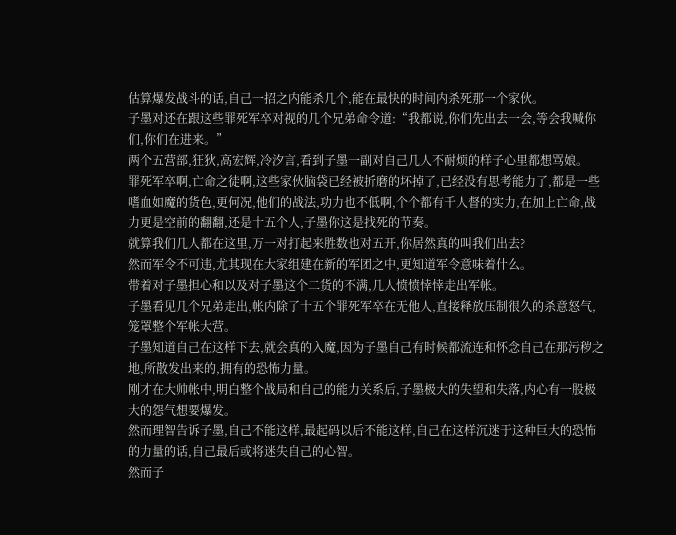估算爆发战斗的话,自己一招之内能杀几个,能在最快的时间内杀死那一个家伙。
子墨对还在跟这些罪死军卒对视的几个兄弟命令道:“我都说,你们先出去一会,等会我喊你们,你们在进来。”
两个五营部,狂狄,高宏辉,冷汐言,看到子墨一副对自己几人不耐烦的样子心里都想骂娘。
罪死军卒啊,亡命之徒啊,这些家伙脑袋已经被折磨的坏掉了,已经没有思考能力了,都是一些嗜血如魔的货色,更何况,他们的战法,功力也不低啊,个个都有千人督的实力,在加上亡命,战力更是空前的翻翻,还是十五个人,子墨你这是找死的节奏。
就算我们几人都在这里,万一对打起来胜数也对五开,你居然真的叫我们出去?
然而军令不可违,尤其现在大家组建在新的军团之中,更知道军令意味着什么。
带着对子墨担心和以及对子墨这个二货的不满,几人愤愤悻悻走出军帐。
子墨看见几个兄弟走出,帐内除了十五个罪死军卒在无他人,直接释放压制很久的杀意怒气,笼罩整个军帐大营。
子墨知道自己在这样下去,就会真的入魔,因为子墨自己有时候都流连和怀念自己在那污秽之地,所散发出来的,拥有的恐怖力量。
刚才在大帅帐中,明白整个战局和自己的能力关系后,子墨极大的失望和失落,内心有一股极大的怨气想要爆发。
然而理智告诉子墨,自己不能这样,最起码以后不能这样,自己在这样沉迷于这种巨大的恐怖的力量的话,自己最后或将迷失自己的心智。
然而子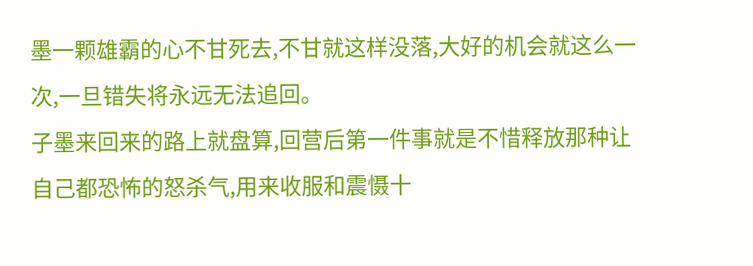墨一颗雄霸的心不甘死去,不甘就这样没落,大好的机会就这么一次,一旦错失将永远无法追回。
子墨来回来的路上就盘算,回营后第一件事就是不惜释放那种让自己都恐怖的怒杀气,用来收服和震慑十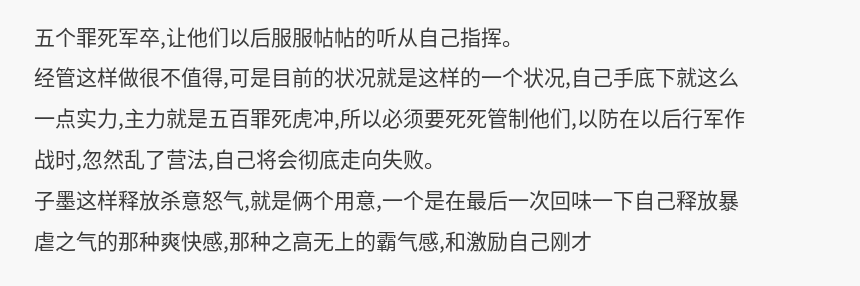五个罪死军卒,让他们以后服服帖帖的听从自己指挥。
经管这样做很不值得,可是目前的状况就是这样的一个状况,自己手底下就这么一点实力,主力就是五百罪死虎冲,所以必须要死死管制他们,以防在以后行军作战时,忽然乱了营法,自己将会彻底走向失败。
子墨这样释放杀意怒气,就是俩个用意,一个是在最后一次回味一下自己释放暴虐之气的那种爽快感,那种之高无上的霸气感,和激励自己刚才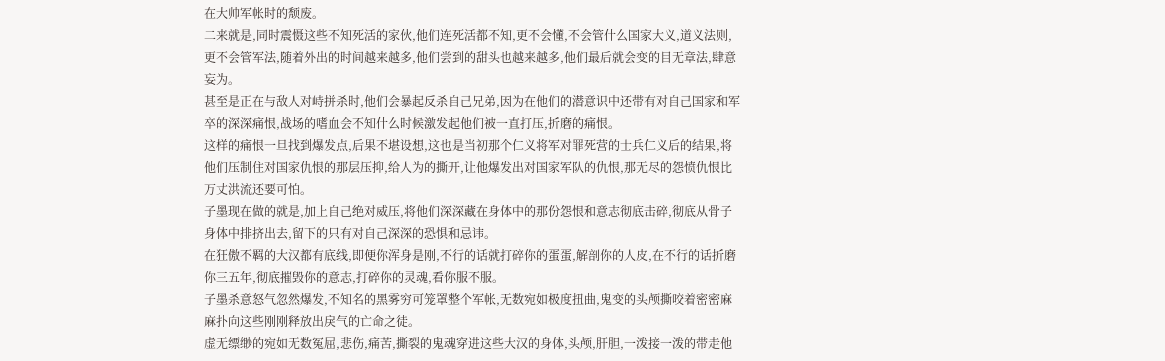在大帅军帐时的颓废。
二来就是,同时震慑这些不知死活的家伙,他们连死活都不知,更不会懂,不会管什么国家大义,道义法则,更不会管军法,随着外出的时间越来越多,他们尝到的甜头也越来越多,他们最后就会变的目无章法,肆意妄为。
甚至是正在与敌人对峙拼杀时,他们会暴起反杀自己兄弟,因为在他们的潜意识中还带有对自己国家和军卒的深深痛恨,战场的嗜血会不知什么时候激发起他们被一直打压,折磨的痛恨。
这样的痛恨一旦找到爆发点,后果不堪设想,这也是当初那个仁义将军对罪死营的士兵仁义后的结果,将他们压制住对国家仇恨的那层压抑,给人为的撕开,让他爆发出对国家军队的仇恨,那无尽的怨愤仇恨比万丈洪流还要可怕。
子墨现在做的就是,加上自己绝对威压,将他们深深藏在身体中的那份怨恨和意志彻底击碎,彻底从骨子身体中排挤出去,留下的只有对自己深深的恐惧和忌讳。
在狂傲不羁的大汉都有底线,即便你浑身是刚,不行的话就打碎你的蛋蛋,解剖你的人皮,在不行的话折磨你三五年,彻底摧毁你的意志,打碎你的灵魂,看你服不服。
子墨杀意怒气忽然爆发,不知名的黑雾穷可笼罩整个军帐,无数宛如极度扭曲,鬼变的头颅撕咬着密密麻麻扑向这些刚刚释放出戾气的亡命之徒。
虚无缥缈的宛如无数冤屈,悲伤,痛苦,撕裂的鬼魂穿进这些大汉的身体,头颅,肝胆,一泼接一泼的带走他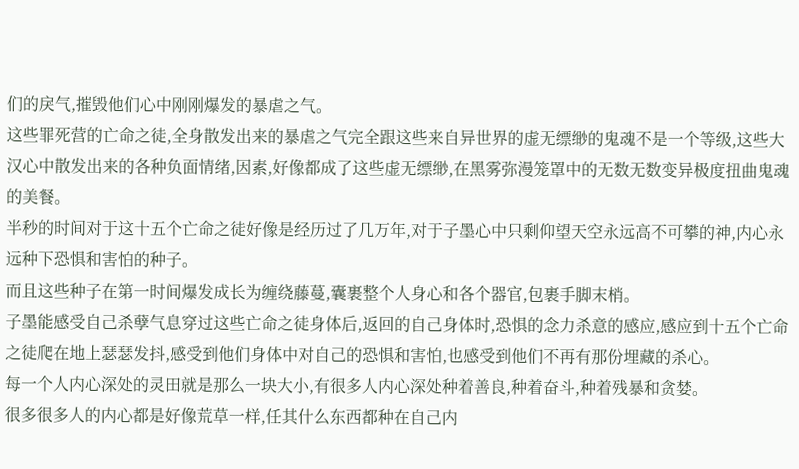们的戾气,摧毁他们心中刚刚爆发的暴虐之气。
这些罪死营的亡命之徒,全身散发出来的暴虐之气完全跟这些来自异世界的虚无缥缈的鬼魂不是一个等级,这些大汉心中散发出来的各种负面情绪,因素,好像都成了这些虚无缥缈,在黑雾弥漫笼罩中的无数无数变异极度扭曲鬼魂的美餐。
半秒的时间对于这十五个亡命之徒好像是经历过了几万年,对于子墨心中只剩仰望天空永远高不可攀的神,内心永远种下恐惧和害怕的种子。
而且这些种子在第一时间爆发成长为缠绕藤蔓,囊裹整个人身心和各个器官,包裹手脚末梢。
子墨能感受自己杀孽气息穿过这些亡命之徒身体后,返回的自己身体时,恐惧的念力杀意的感应,感应到十五个亡命之徒爬在地上瑟瑟发抖,感受到他们身体中对自己的恐惧和害怕,也感受到他们不再有那份埋藏的杀心。
每一个人内心深处的灵田就是那么一块大小,有很多人内心深处种着善良,种着奋斗,种着残暴和贪婪。
很多很多人的内心都是好像荒草一样,任其什么东西都种在自己内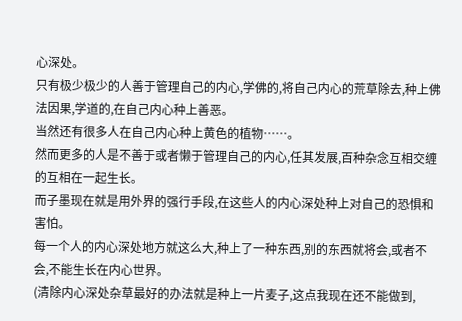心深处。
只有极少极少的人善于管理自己的内心,学佛的,将自己内心的荒草除去,种上佛法因果,学道的,在自己内心种上善恶。
当然还有很多人在自己内心种上黄色的植物……。
然而更多的人是不善于或者懒于管理自己的内心,任其发展,百种杂念互相交缠的互相在一起生长。
而子墨现在就是用外界的强行手段,在这些人的内心深处种上对自己的恐惧和害怕。
每一个人的内心深处地方就这么大,种上了一种东西,别的东西就将会,或者不会,不能生长在内心世界。
(清除内心深处杂草最好的办法就是种上一片麦子,这点我现在还不能做到,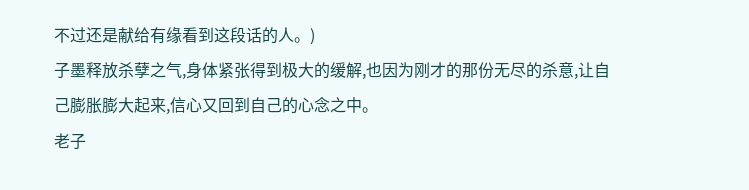不过还是献给有缘看到这段话的人。)
子墨释放杀孽之气,身体紧张得到极大的缓解,也因为刚才的那份无尽的杀意,让自己膨胀膨大起来,信心又回到自己的心念之中。
老子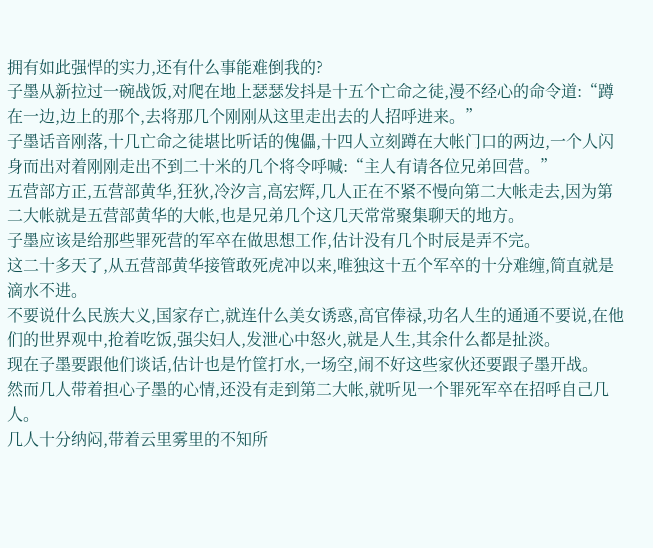拥有如此强悍的实力,还有什么事能难倒我的?
子墨从新拉过一碗战饭,对爬在地上瑟瑟发抖是十五个亡命之徒,漫不经心的命令道:“蹲在一边,边上的那个,去将那几个刚刚从这里走出去的人招呼进来。”
子墨话音刚落,十几亡命之徒堪比听话的傀儡,十四人立刻蹲在大帐门口的两边,一个人闪身而出对着刚刚走出不到二十米的几个将令呼喊:“主人有请各位兄弟回营。”
五营部方正,五营部黄华,狂狄,冷汐言,高宏辉,几人正在不紧不慢向第二大帐走去,因为第二大帐就是五营部黄华的大帐,也是兄弟几个这几天常常聚集聊天的地方。
子墨应该是给那些罪死营的军卒在做思想工作,估计没有几个时辰是弄不完。
这二十多天了,从五营部黄华接管敢死虎冲以来,唯独这十五个军卒的十分难缠,简直就是滴水不进。
不要说什么民族大义,国家存亡,就连什么美女诱惑,高官俸禄,功名人生的通通不要说,在他们的世界观中,抢着吃饭,强尖妇人,发泄心中怒火,就是人生,其余什么都是扯淡。
现在子墨要跟他们谈话,估计也是竹筐打水,一场空,闹不好这些家伙还要跟子墨开战。
然而几人带着担心子墨的心情,还没有走到第二大帐,就听见一个罪死军卒在招呼自己几人。
几人十分纳闷,带着云里雾里的不知所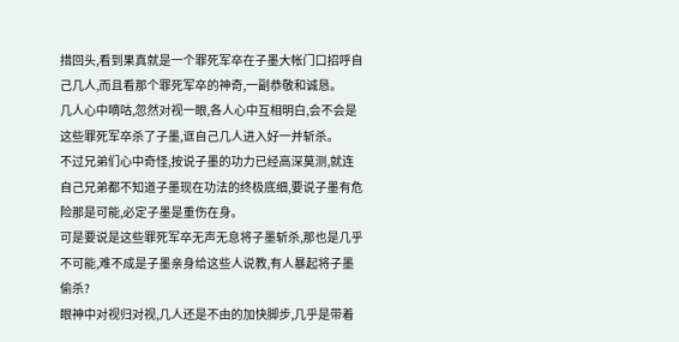措回头,看到果真就是一个罪死军卒在子墨大帐门口招呼自己几人,而且看那个罪死军卒的神奇,一副恭敬和诚恳。
几人心中嘀咕,忽然对视一眼,各人心中互相明白,会不会是这些罪死军卒杀了子墨,诓自己几人进入好一并斩杀。
不过兄弟们心中奇怪,按说子墨的功力已经高深莫测,就连自己兄弟都不知道子墨现在功法的终极底细,要说子墨有危险那是可能,必定子墨是重伤在身。
可是要说是这些罪死军卒无声无息将子墨斩杀,那也是几乎不可能,难不成是子墨亲身给这些人说教,有人暴起将子墨偷杀?
眼神中对视归对视,几人还是不由的加快脚步,几乎是带着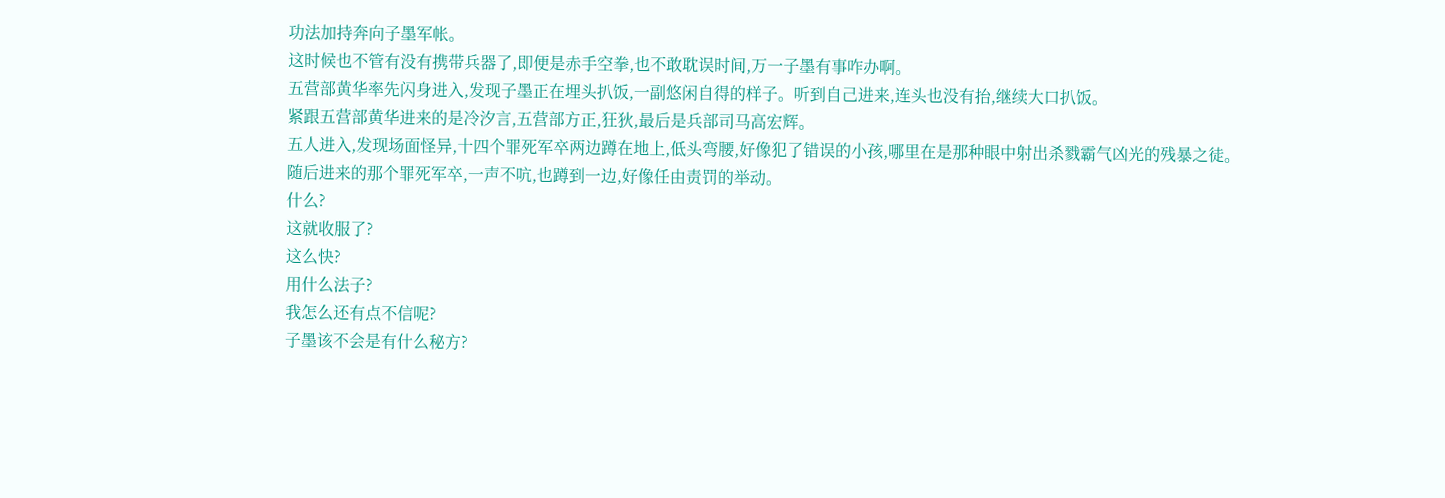功法加持奔向子墨军帐。
这时候也不管有没有携带兵器了,即便是赤手空拳,也不敢耽误时间,万一子墨有事咋办啊。
五营部黄华率先闪身进入,发现子墨正在埋头扒饭,一副悠闲自得的样子。听到自己进来,连头也没有抬,继续大口扒饭。
紧跟五营部黄华进来的是冷汐言,五营部方正,狂狄,最后是兵部司马高宏辉。
五人进入,发现场面怪异,十四个罪死军卒两边蹲在地上,低头弯腰,好像犯了错误的小孩,哪里在是那种眼中射出杀戮霸气凶光的残暴之徒。
随后进来的那个罪死军卒,一声不吭,也蹲到一边,好像任由责罚的举动。
什么?
这就收服了?
这么快?
用什么法子?
我怎么还有点不信呢?
子墨该不会是有什么秘方?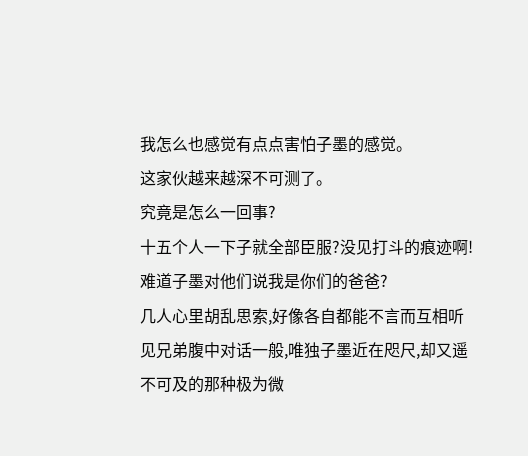我怎么也感觉有点点害怕子墨的感觉。
这家伙越来越深不可测了。
究竟是怎么一回事?
十五个人一下子就全部臣服?没见打斗的痕迹啊!
难道子墨对他们说我是你们的爸爸?
几人心里胡乱思索,好像各自都能不言而互相听见兄弟腹中对话一般,唯独子墨近在咫尺,却又遥不可及的那种极为微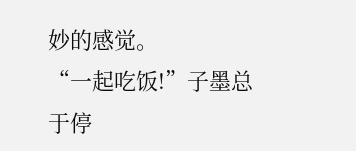妙的感觉。
“一起吃饭!”子墨总于停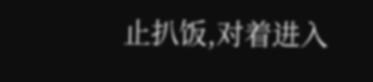止扒饭,对着进入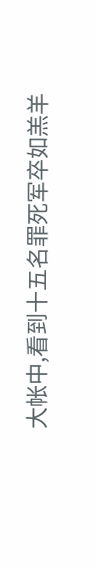大帐中,看到十五名罪死军卒如羔羊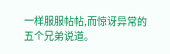一样服服帖帖,而惊讶异常的五个兄弟说道。